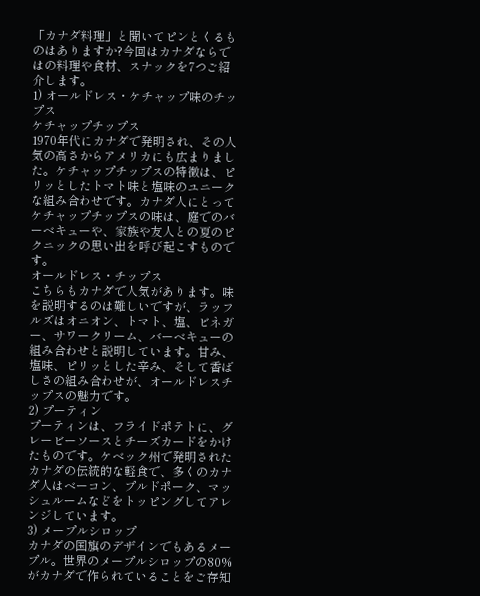「カナダ料理」と聞いてピンとくるものはありますか?今回はカナダならではの料理や食材、スナックを7つご紹介します。
1) オールドレス・ケチャップ味のチップス
ケチャップチップス
1970年代にカナダで発明され、その人気の高さからアメリカにも広まりました。ケチャップチップスの特徴は、ピリッとしたトマト味と塩味のユニークな組み合わせです。カナダ人にとってケチャップチップスの味は、庭でのバーベキューや、家族や友人との夏のピクニックの思い出を呼び起こすものです。
オールドレス・チップス
こちらもカナダで人気があります。味を説明するのは難しいですが、ラッフルズはオニオン、トマト、塩、ビネガー、サワークリーム、バーベキューの組み合わせと説明しています。甘み、塩味、ピリッとした辛み、そして香ばしさの組み合わせが、オールドレスチップスの魅力です。
2) プーティン
プーティンは、フライドポテトに、グレービーソースとチーズカードをかけたものです。ケベック州で発明されたカナダの伝統的な軽食で、多くのカナダ人はベーコン、プルドポーク、マッシュルームなどをトッピングしてアレンジしています。
3) メープルシロップ
カナダの国旗のデザインでもあるメープル。世界のメープルシロップの80%がカナダで作られていることをご存知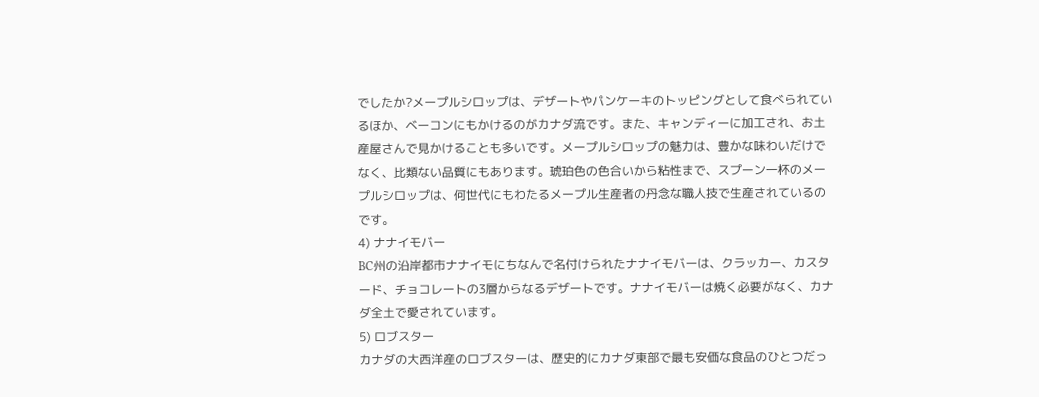でしたか?メープルシロップは、デザートやパンケーキのトッピングとして食べられているほか、ベーコンにもかけるのがカナダ流です。また、キャンディーに加工され、お土産屋さんで見かけることも多いです。メープルシロップの魅力は、豊かな味わいだけでなく、比類ない品質にもあります。琥珀色の色合いから粘性まで、スプーン一杯のメープルシロップは、何世代にもわたるメープル生産者の丹念な職人技で生産されているのです。
4) ナナイモバー
BC州の沿岸都市ナナイモにちなんで名付けられたナナイモバーは、クラッカー、カスタード、チョコレートの3層からなるデザートです。ナナイモバーは焼く必要がなく、カナダ全土で愛されています。
5) ロブスター
カナダの大西洋産のロブスターは、歴史的にカナダ東部で最も安価な食品のひとつだっ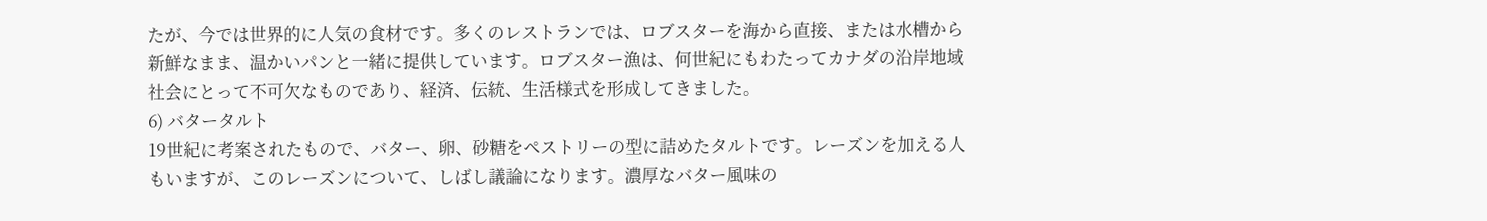たが、今では世界的に人気の食材です。多くのレストランでは、ロブスターを海から直接、または水槽から新鮮なまま、温かいパンと一緒に提供しています。ロブスター漁は、何世紀にもわたってカナダの沿岸地域社会にとって不可欠なものであり、経済、伝統、生活様式を形成してきました。
6) バタータルト
19世紀に考案されたもので、バター、卵、砂糖をペストリーの型に詰めたタルトです。レーズンを加える人もいますが、このレーズンについて、しばし議論になります。濃厚なバター風味の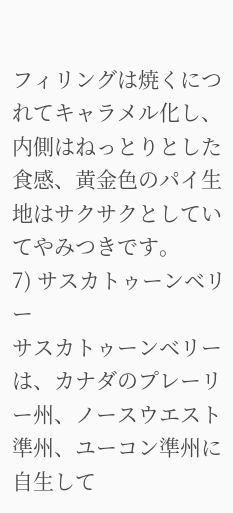フィリングは焼くにつれてキャラメル化し、内側はねっとりとした食感、黄金色のパイ生地はサクサクとしていてやみつきです。
7) サスカトゥーンベリー
サスカトゥーンベリーは、カナダのプレーリー州、ノースウエスト準州、ユーコン準州に自生して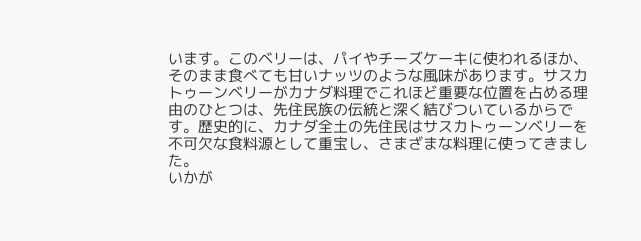います。このベリーは、パイやチーズケーキに使われるほか、そのまま食べても甘いナッツのような風味があります。サスカトゥーンベリーがカナダ料理でこれほど重要な位置を占める理由のひとつは、先住民族の伝統と深く結びついているからです。歴史的に、カナダ全土の先住民はサスカトゥーンベリーを不可欠な食料源として重宝し、さまざまな料理に使ってきました。
いかが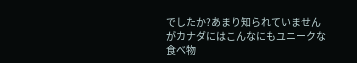でしたか?あまり知られていませんがカナダにはこんなにもユニークな食べ物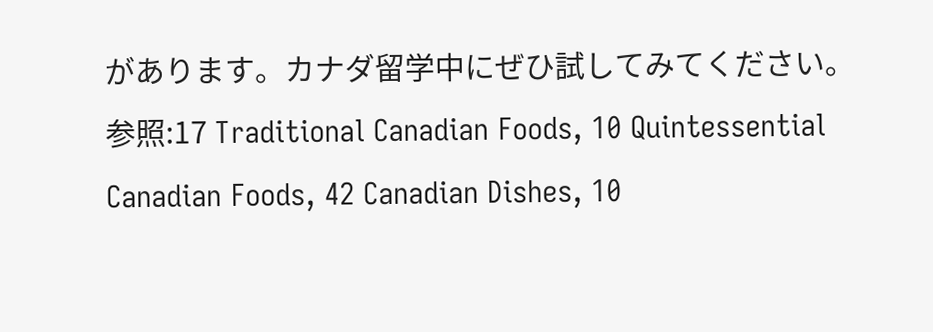があります。カナダ留学中にぜひ試してみてください。
参照:17 Traditional Canadian Foods, 10 Quintessential Canadian Foods, 42 Canadian Dishes, 10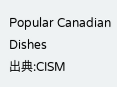Popular Canadian Dishes
出典:CISM